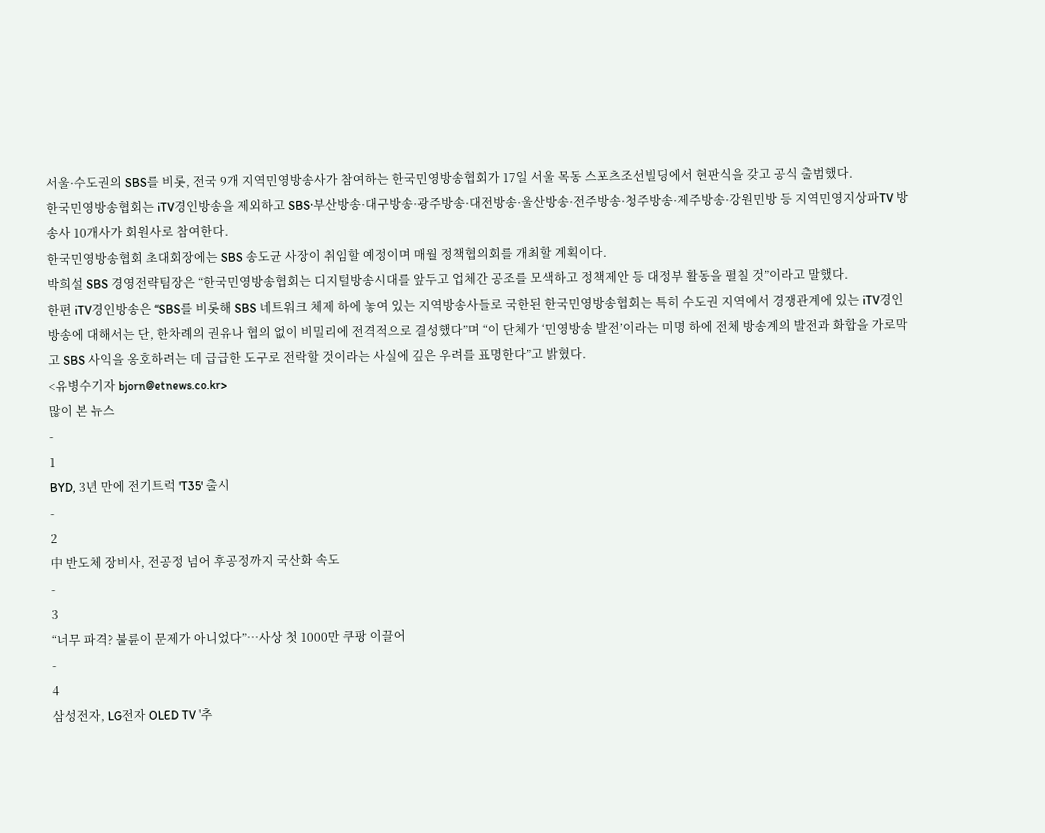서울·수도권의 SBS를 비롯, 전국 9개 지역민영방송사가 참여하는 한국민영방송협회가 17일 서울 목동 스포츠조선빌딩에서 현판식을 갖고 공식 출범했다.
한국민영방송협회는 iTV경인방송을 제외하고 SBS·부산방송·대구방송·광주방송·대전방송·울산방송·전주방송·청주방송·제주방송·강원민방 등 지역민영지상파TV 방송사 10개사가 회원사로 참여한다.
한국민영방송협회 초대회장에는 SBS 송도균 사장이 취임할 예정이며 매월 정책협의회를 개최할 계획이다.
박희설 SBS 경영전략팀장은 “한국민영방송협회는 디지털방송시대를 앞두고 업체간 공조를 모색하고 정책제안 등 대정부 활동을 펼칠 것”이라고 말했다.
한편 iTV경인방송은 “SBS를 비롯해 SBS 네트워크 체제 하에 놓여 있는 지역방송사들로 국한된 한국민영방송협회는 특히 수도권 지역에서 경쟁관계에 있는 iTV경인방송에 대해서는 단, 한차례의 권유나 협의 없이 비밀리에 전격적으로 결성했다”며 “이 단체가 ‘민영방송 발전’이라는 미명 하에 전체 방송계의 발전과 화합을 가로막고 SBS 사익을 옹호하려는 데 급급한 도구로 전락할 것이라는 사실에 깊은 우려를 표명한다”고 밝혔다.
<유병수기자 bjorn@etnews.co.kr>
많이 본 뉴스
-
1
BYD, 3년 만에 전기트럭 'T35' 출시
-
2
中 반도체 장비사, 전공정 넘어 후공정까지 국산화 속도
-
3
“너무 파격? 불륜이 문제가 아니었다”…사상 첫 1000만 쿠팡 이끌어
-
4
삼성전자, LG전자 OLED TV '추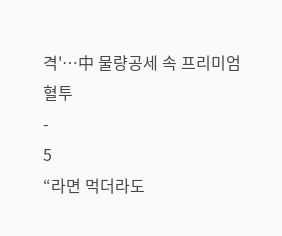격'…中 물량공세 속 프리미엄 혈투
-
5
“라면 먹더라도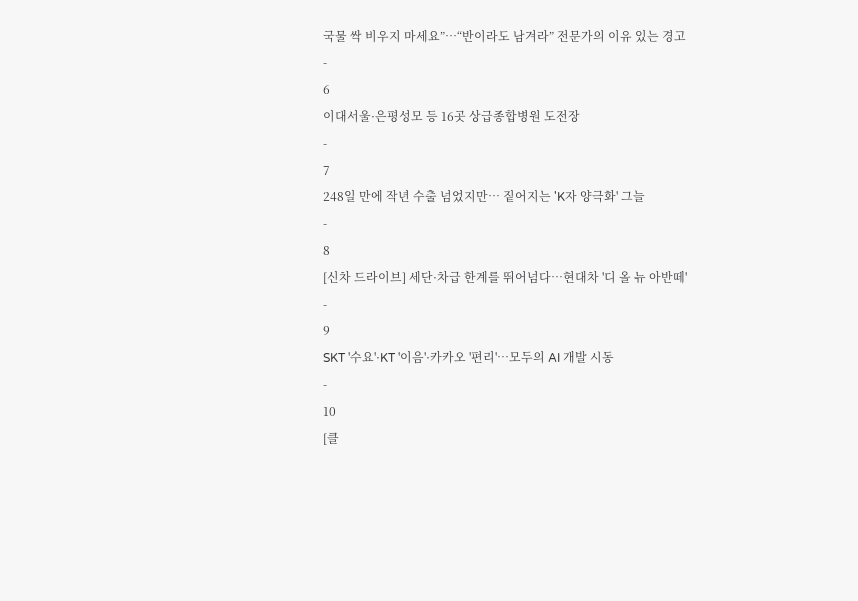국물 싹 비우지 마세요”…“반이라도 남겨라” 전문가의 이유 있는 경고
-
6
이대서울·은평성모 등 16곳 상급종합병원 도전장
-
7
248일 만에 작년 수출 넘었지만… 짙어지는 'K자 양극화' 그늘
-
8
[신차 드라이브] 세단·차급 한계를 뛰어넘다…현대차 '디 올 뉴 아반떼'
-
9
SKT '수요'·KT '이음'·카카오 '편리'…모두의 AI 개발 시동
-
10
[클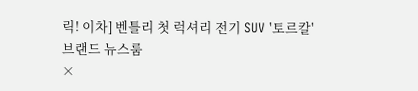릭! 이차] 벤틀리 첫 럭셔리 전기 SUV '토르칼'
브랜드 뉴스룸
×